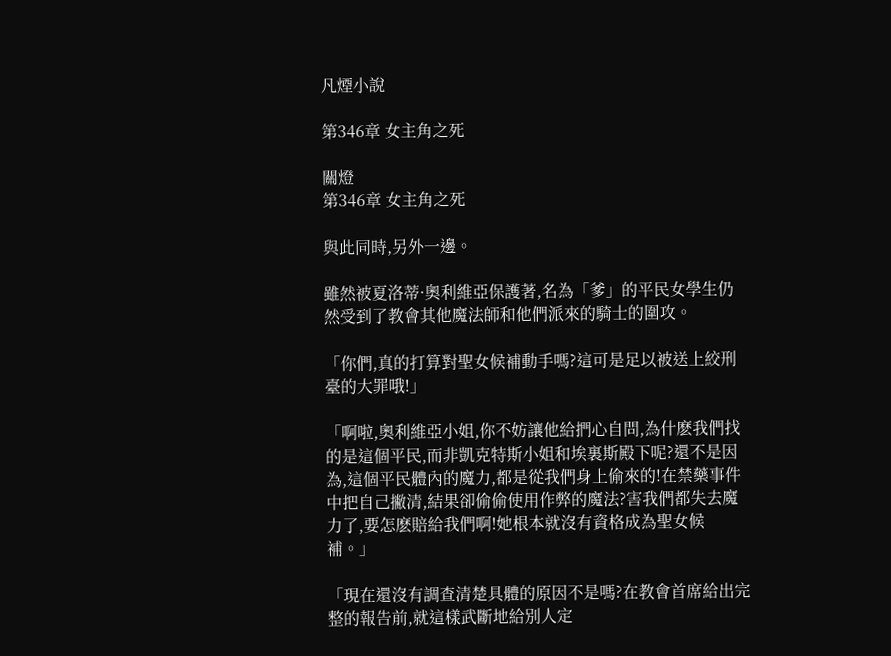凡煙小說

第346章 女主角之死

關燈
第346章 女主角之死

與此同時,另外一邊。

雖然被夏洛蒂·奧利維亞保護著,名為「爹」的平民女學生仍然受到了教會其他魔法師和他們派來的騎士的圍攻。

「你們,真的打算對聖女候補動手嗎?這可是足以被送上絞刑臺的大罪哦!」

「啊啦,奧利維亞小姐,你不妨讓他給捫心自問,為什麽我們找的是這個平民,而非凱克特斯小姐和埃裏斯殿下呢?還不是因為,這個平民體內的魔力,都是從我們身上偷來的!在禁藥事件中把自己撇清,結果卻偷偷使用作弊的魔法?害我們都失去魔力了,要怎麽賠給我們啊!她根本就沒有資格成為聖女候補。」

「現在還沒有調查清楚具體的原因不是嗎?在教會首席給出完整的報告前,就這樣武斷地給別人定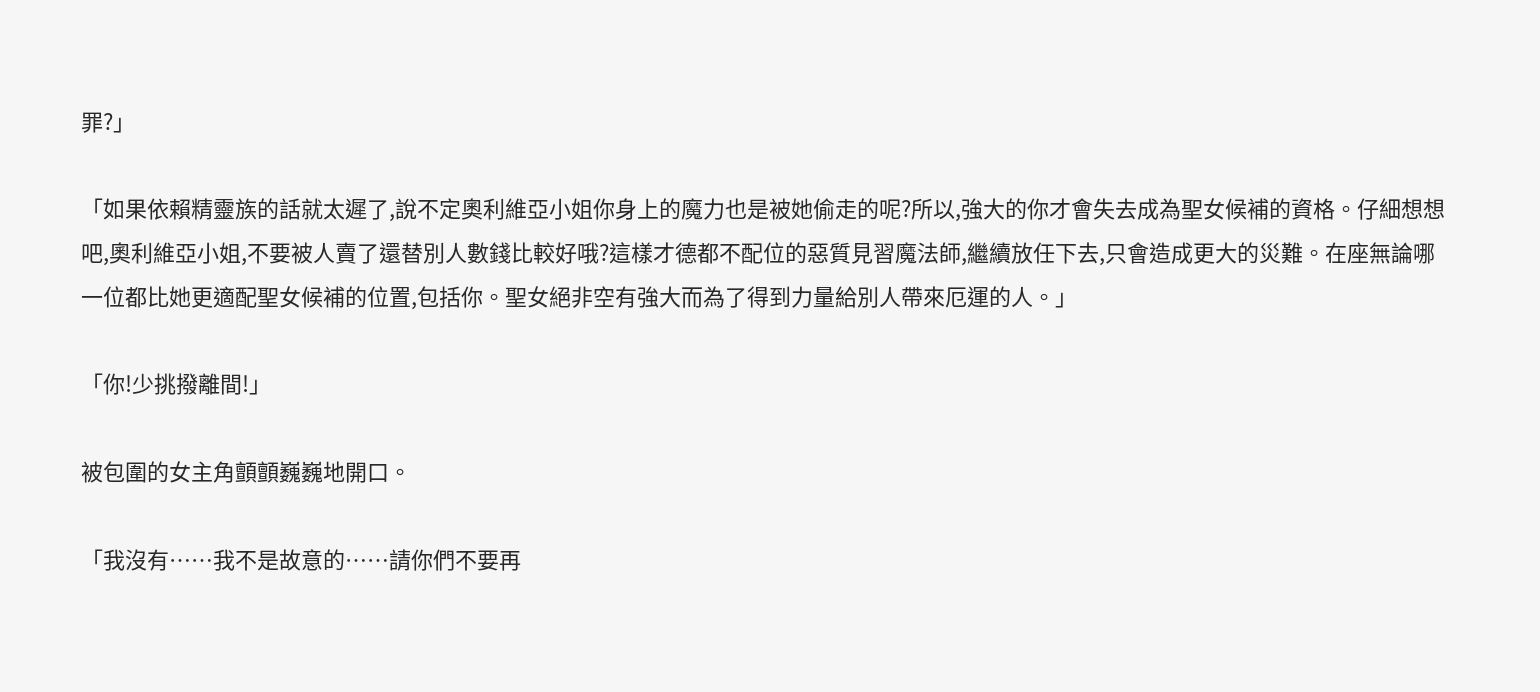罪?」

「如果依賴精靈族的話就太遲了,說不定奧利維亞小姐你身上的魔力也是被她偷走的呢?所以,強大的你才會失去成為聖女候補的資格。仔細想想吧,奧利維亞小姐,不要被人賣了還替別人數錢比較好哦?這樣才德都不配位的惡質見習魔法師,繼續放任下去,只會造成更大的災難。在座無論哪一位都比她更適配聖女候補的位置,包括你。聖女絕非空有強大而為了得到力量給別人帶來厄運的人。」

「你!少挑撥離間!」

被包圍的女主角顫顫巍巍地開口。

「我沒有……我不是故意的……請你們不要再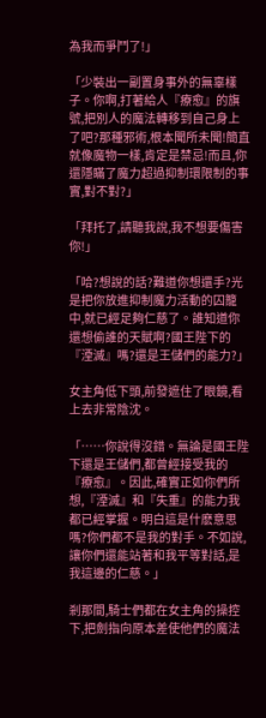為我而爭鬥了!」

「少裝出一副置身事外的無辜樣子。你啊,打著給人『療愈』的旗號,把別人的魔法轉移到自己身上了吧?那種邪術,根本聞所未聞!簡直就像魔物一樣,肯定是禁忌!而且,你還隱瞞了魔力超過抑制環限制的事實,對不對?」

「拜托了,請聽我說,我不想要傷害你!」

「哈?想說的話?難道你想還手?光是把你放進抑制魔力活動的囚籠中,就已經足夠仁慈了。誰知道你還想偷誰的天賦啊?國王陛下的『湮滅』嗎?還是王儲們的能力?」

女主角低下頭,前發遮住了眼鏡,看上去非常陰沈。

「……你說得沒錯。無論是國王陛下還是王儲們,都曾經接受我的『療愈』。因此,確實正如你們所想,『湮滅』和『失重』的能力我都已經掌握。明白這是什麽意思嗎?你們都不是我的對手。不如說,讓你們還能站著和我平等對話,是我這邊的仁慈。」

剎那間,騎士們都在女主角的操控下,把劍指向原本差使他們的魔法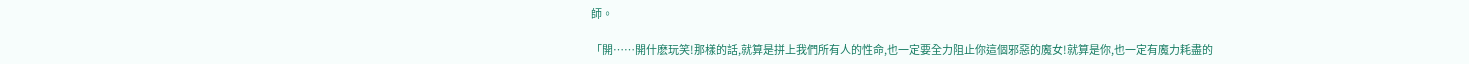師。

「開……開什麽玩笑!那樣的話,就算是拼上我們所有人的性命,也一定要全力阻止你這個邪惡的魔女!就算是你,也一定有魔力耗盡的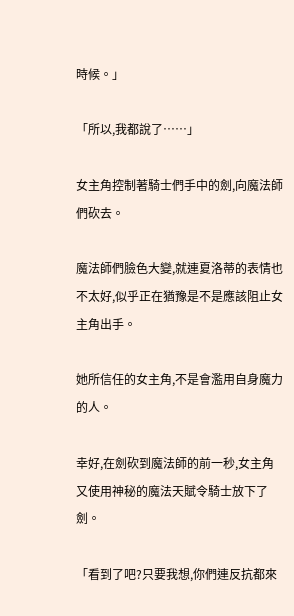時候。」

「所以,我都說了……」

女主角控制著騎士們手中的劍,向魔法師們砍去。

魔法師們臉色大變,就連夏洛蒂的表情也不太好,似乎正在猶豫是不是應該阻止女主角出手。

她所信任的女主角,不是會濫用自身魔力的人。

幸好,在劍砍到魔法師的前一秒,女主角又使用神秘的魔法天賦令騎士放下了劍。

「看到了吧?只要我想,你們連反抗都來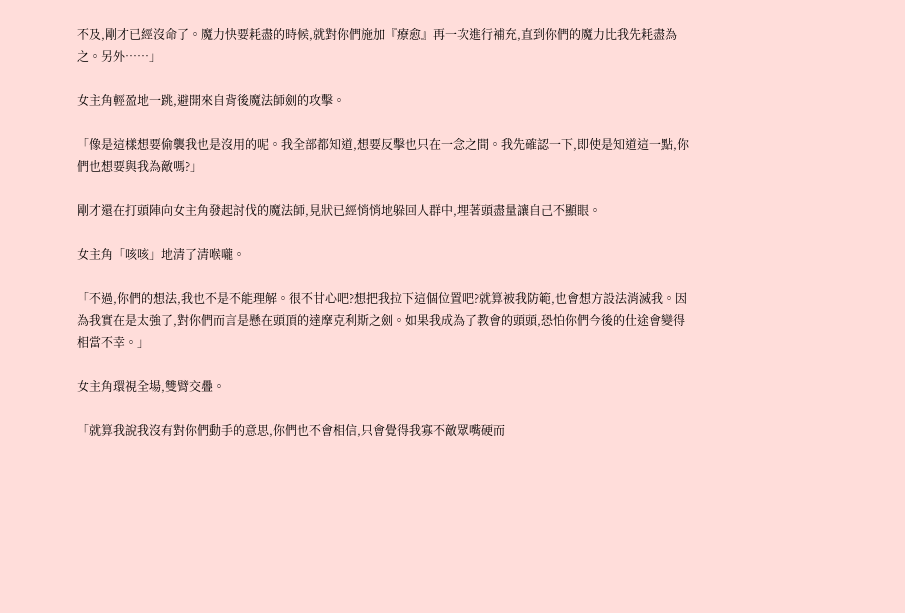不及,剛才已經沒命了。魔力快要耗盡的時候,就對你們施加『療愈』再一次進行補充,直到你們的魔力比我先耗盡為之。另外……」

女主角輕盈地一跳,避開來自背後魔法師劍的攻擊。

「像是這樣想要偷襲我也是沒用的呢。我全部都知道,想要反擊也只在一念之間。我先確認一下,即使是知道這一點,你們也想要與我為敵嗎?」

剛才還在打頭陣向女主角發起討伐的魔法師,見狀已經悄悄地躲回人群中,埋著頭盡量讓自己不顯眼。

女主角「咳咳」地清了清喉嚨。

「不過,你們的想法,我也不是不能理解。很不甘心吧?想把我拉下這個位置吧?就算被我防範,也會想方設法消滅我。因為我實在是太強了,對你們而言是懸在頭頂的達摩克利斯之劍。如果我成為了教會的頭頭,恐怕你們今後的仕途會變得相當不幸。」

女主角環視全場,雙臂交疊。

「就算我說我沒有對你們動手的意思,你們也不會相信,只會覺得我寡不敵眾嘴硬而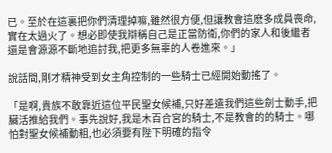已。至於在這裏把你們清理掉嘛,雖然很方便,但讓教會這麽多成員喪命,實在太過火了。想必即使我辯稱自己是正當防衛,你們的家人和後繼者還是會源源不斷地追討我,把更多無辜的人卷進來。」

說話間,剛才精神受到女主角控制的一些騎士已經開始動搖了。

「是啊,貴族不敢靠近這位平民聖女候補,只好差遣我們這些劍士動手,把臟活推給我們。事先說好,我是木百合宮的騎士,不是教會的的騎士。哪怕對聖女候補動粗,也必須要有陛下明確的指令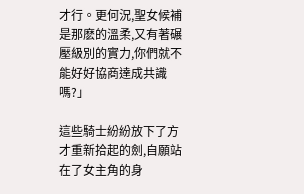才行。更何況,聖女候補是那麽的溫柔,又有著碾壓級別的實力,你們就不能好好協商達成共識嗎?」

這些騎士紛紛放下了方才重新拾起的劍,自願站在了女主角的身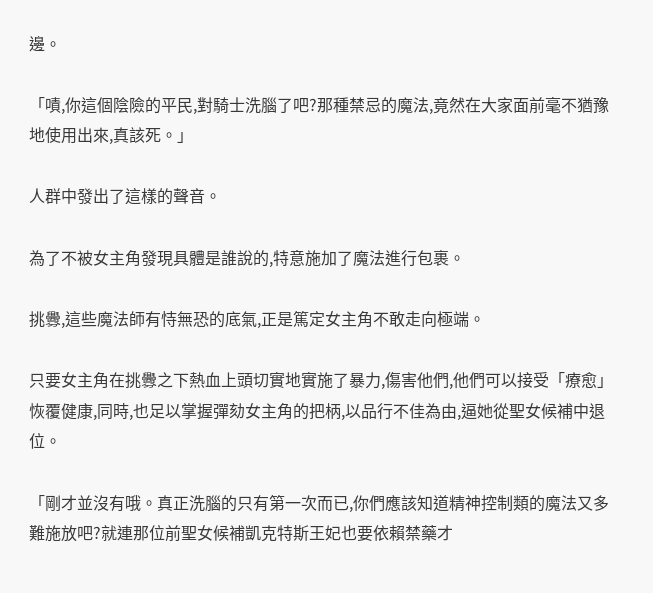邊。

「嘖,你這個陰險的平民,對騎士洗腦了吧?那種禁忌的魔法,竟然在大家面前毫不猶豫地使用出來,真該死。」

人群中發出了這樣的聲音。

為了不被女主角發現具體是誰說的,特意施加了魔法進行包裹。

挑釁,這些魔法師有恃無恐的底氣,正是篤定女主角不敢走向極端。

只要女主角在挑釁之下熱血上頭切實地實施了暴力,傷害他們,他們可以接受「療愈」恢覆健康,同時,也足以掌握彈劾女主角的把柄,以品行不佳為由,逼她從聖女候補中退位。

「剛才並沒有哦。真正洗腦的只有第一次而已,你們應該知道精神控制類的魔法又多難施放吧?就連那位前聖女候補凱克特斯王妃也要依賴禁藥才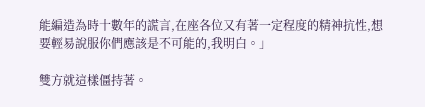能編造為時十數年的謊言,在座各位又有著一定程度的精神抗性,想要輕易說服你們應該是不可能的,我明白。」

雙方就這樣僵持著。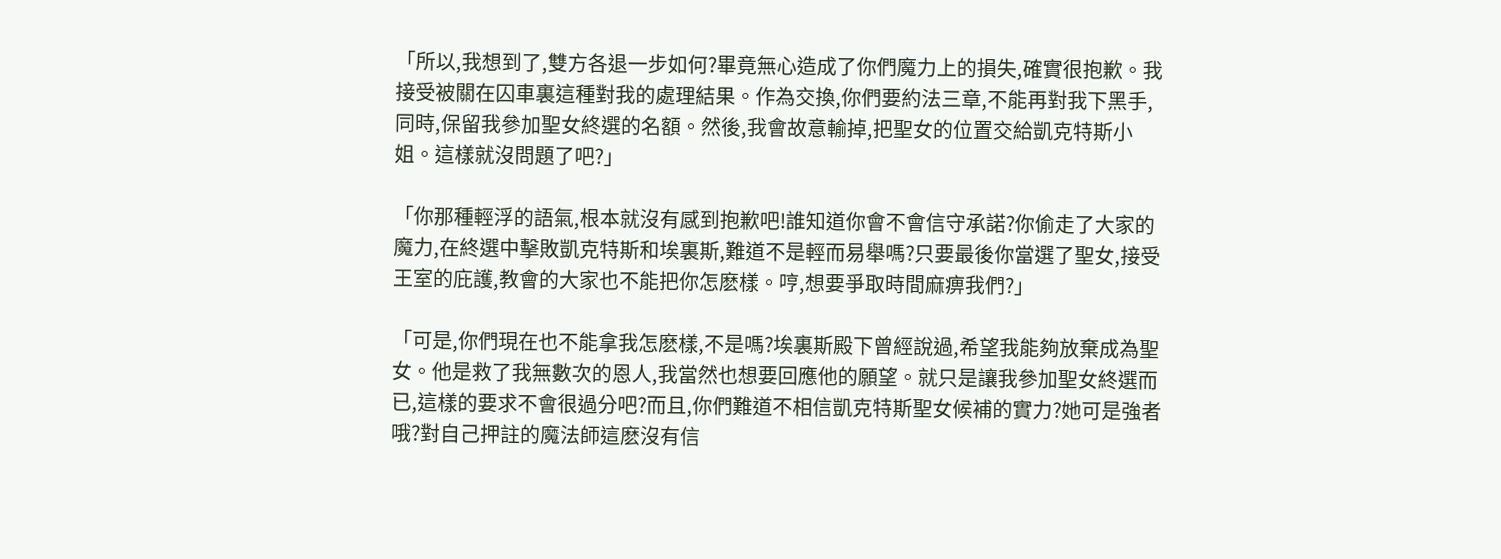「所以,我想到了,雙方各退一步如何?畢竟無心造成了你們魔力上的損失,確實很抱歉。我接受被關在囚車裏這種對我的處理結果。作為交換,你們要約法三章,不能再對我下黑手,同時,保留我參加聖女終選的名額。然後,我會故意輸掉,把聖女的位置交給凱克特斯小姐。這樣就沒問題了吧?」

「你那種輕浮的語氣,根本就沒有感到抱歉吧!誰知道你會不會信守承諾?你偷走了大家的魔力,在終選中擊敗凱克特斯和埃裏斯,難道不是輕而易舉嗎?只要最後你當選了聖女,接受王室的庇護,教會的大家也不能把你怎麽樣。哼,想要爭取時間麻痹我們?」

「可是,你們現在也不能拿我怎麽樣,不是嗎?埃裏斯殿下曾經說過,希望我能夠放棄成為聖女。他是救了我無數次的恩人,我當然也想要回應他的願望。就只是讓我參加聖女終選而已,這樣的要求不會很過分吧?而且,你們難道不相信凱克特斯聖女候補的實力?她可是強者哦?對自己押註的魔法師這麽沒有信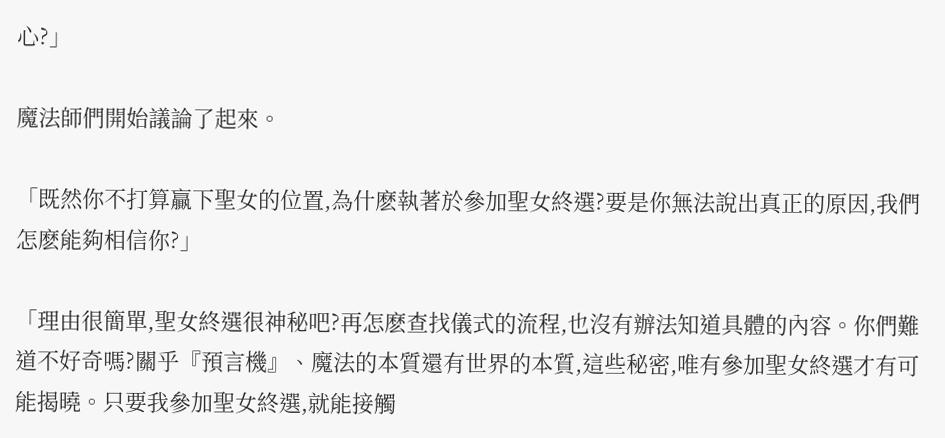心?」

魔法師們開始議論了起來。

「既然你不打算贏下聖女的位置,為什麽執著於參加聖女終選?要是你無法說出真正的原因,我們怎麽能夠相信你?」

「理由很簡單,聖女終選很神秘吧?再怎麽查找儀式的流程,也沒有辦法知道具體的內容。你們難道不好奇嗎?關乎『預言機』、魔法的本質還有世界的本質,這些秘密,唯有參加聖女終選才有可能揭曉。只要我參加聖女終選,就能接觸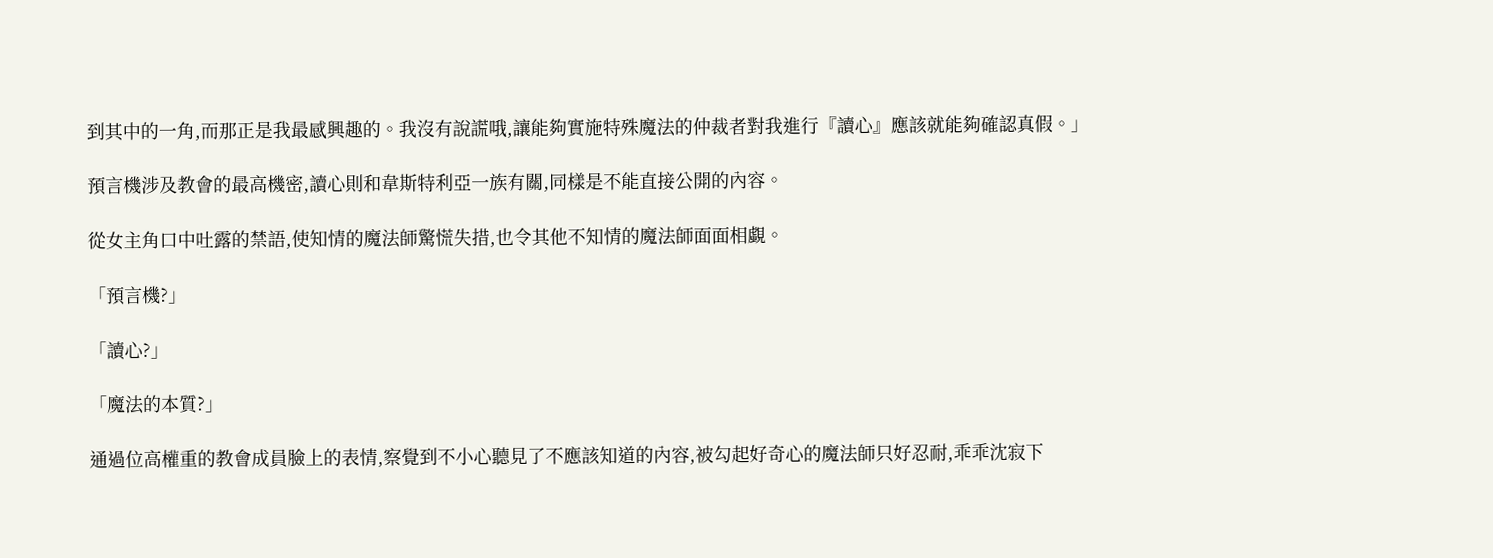到其中的一角,而那正是我最感興趣的。我沒有說謊哦,讓能夠實施特殊魔法的仲裁者對我進行『讀心』應該就能夠確認真假。」

預言機涉及教會的最高機密,讀心則和韋斯特利亞一族有關,同樣是不能直接公開的內容。

從女主角口中吐露的禁語,使知情的魔法師驚慌失措,也令其他不知情的魔法師面面相覷。

「預言機?」

「讀心?」

「魔法的本質?」

通過位高權重的教會成員臉上的表情,察覺到不小心聽見了不應該知道的內容,被勾起好奇心的魔法師只好忍耐,乖乖沈寂下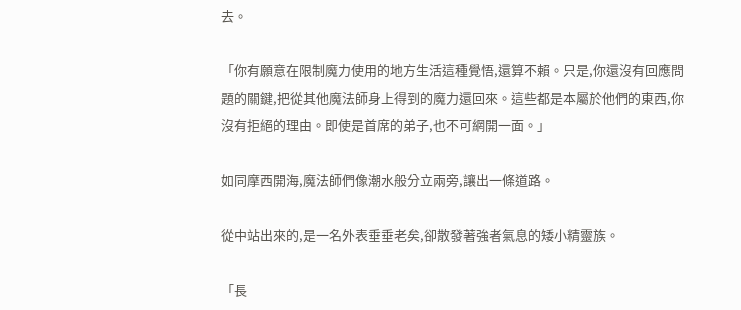去。

「你有願意在限制魔力使用的地方生活這種覺悟,還算不賴。只是,你還沒有回應問題的關鍵,把從其他魔法師身上得到的魔力還回來。這些都是本屬於他們的東西,你沒有拒絕的理由。即使是首席的弟子,也不可網開一面。」

如同摩西開海,魔法師們像潮水般分立兩旁,讓出一條道路。

從中站出來的,是一名外表垂垂老矣,卻散發著強者氣息的矮小精靈族。

「長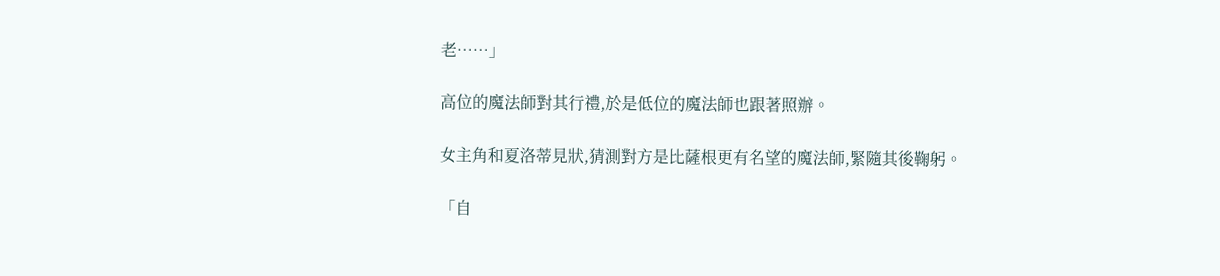老……」

高位的魔法師對其行禮,於是低位的魔法師也跟著照辦。

女主角和夏洛蒂見狀,猜測對方是比薩根更有名望的魔法師,緊隨其後鞠躬。

「自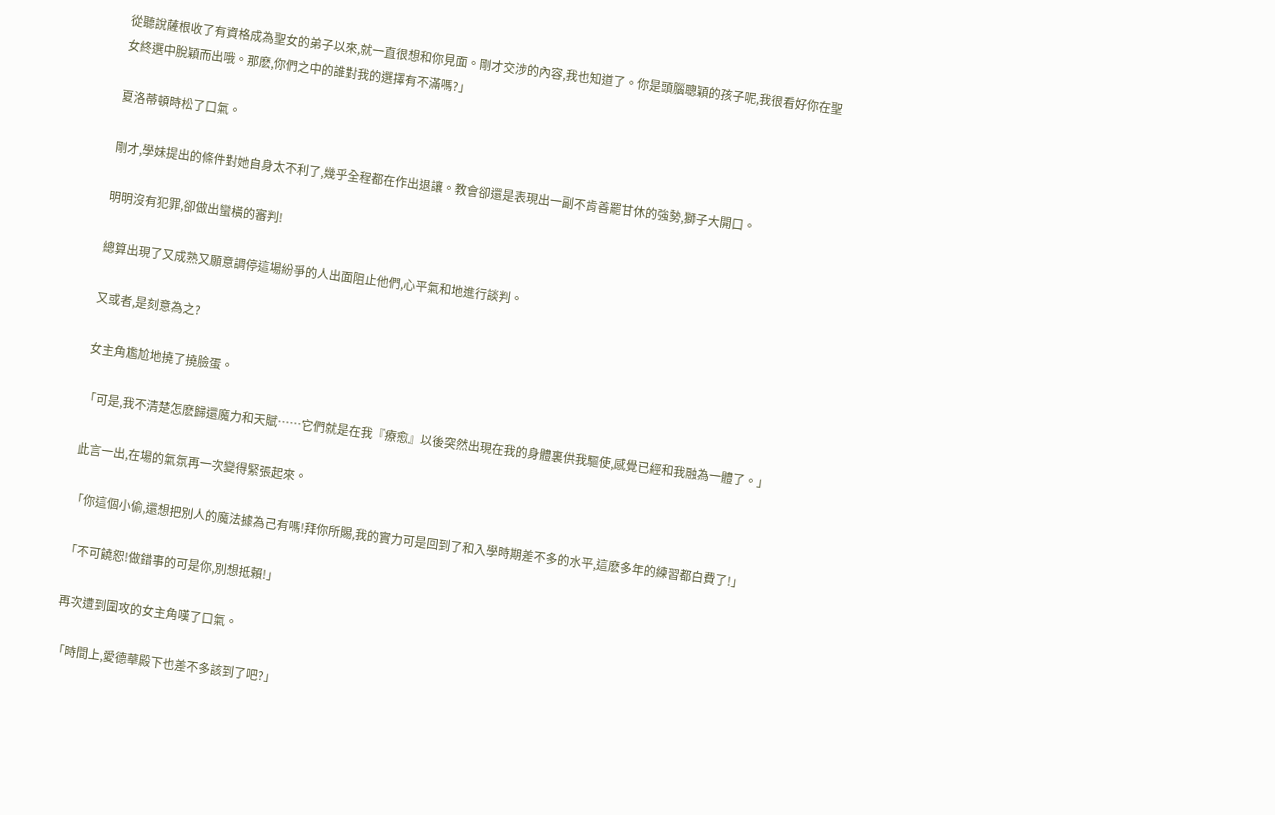從聽說薩根收了有資格成為聖女的弟子以來,就一直很想和你見面。剛才交涉的內容,我也知道了。你是頭腦聰穎的孩子呢,我很看好你在聖女終選中脫穎而出哦。那麽,你們之中的誰對我的選擇有不滿嗎?」

夏洛蒂頓時松了口氣。

剛才,學妹提出的條件對她自身太不利了,幾乎全程都在作出退讓。教會卻還是表現出一副不肯善罷甘休的強勢,獅子大開口。

明明沒有犯罪,卻做出蠻橫的審判!

總算出現了又成熟又願意調停這場紛爭的人出面阻止他們,心平氣和地進行談判。

又或者,是刻意為之?

女主角尷尬地撓了撓臉蛋。

「可是,我不清楚怎麽歸還魔力和天賦……它們就是在我『療愈』以後突然出現在我的身體裏供我驅使,感覺已經和我融為一體了。」

此言一出,在場的氣氛再一次變得緊張起來。

「你這個小偷,還想把別人的魔法據為己有嗎!拜你所賜,我的實力可是回到了和入學時期差不多的水平,這麽多年的練習都白費了!」

「不可饒恕!做錯事的可是你,別想抵賴!」

再次遭到圍攻的女主角嘆了口氣。

「時間上,愛德華殿下也差不多該到了吧?」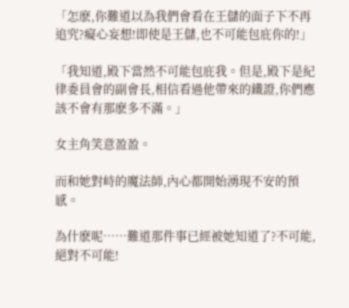「怎麽,你難道以為我們會看在王儲的面子下不再追究?癡心妄想!即使是王儲,也不可能包庇你的!」

「我知道,殿下當然不可能包庇我。但是,殿下是紀律委員會的副會長,相信看過他帶來的鐵證,你們應該不會有那麽多不滿。」

女主角笑意盈盈。

而和她對峙的魔法師,內心都開始湧現不安的預感。

為什麽呢……難道那件事已經被她知道了?不可能,絕對不可能!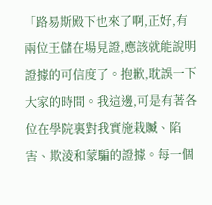「路易斯殿下也來了啊,正好,有兩位王儲在場見證,應該就能說明證據的可信度了。抱歉,耽誤一下大家的時間。我這邊,可是有著各位在學院裏對我實施栽贓、陷害、欺淩和蒙騙的證據。每一個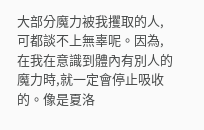大部分魔力被我攫取的人,可都談不上無辜呢。因為,在我在意識到體內有別人的魔力時,就一定會停止吸收的。像是夏洛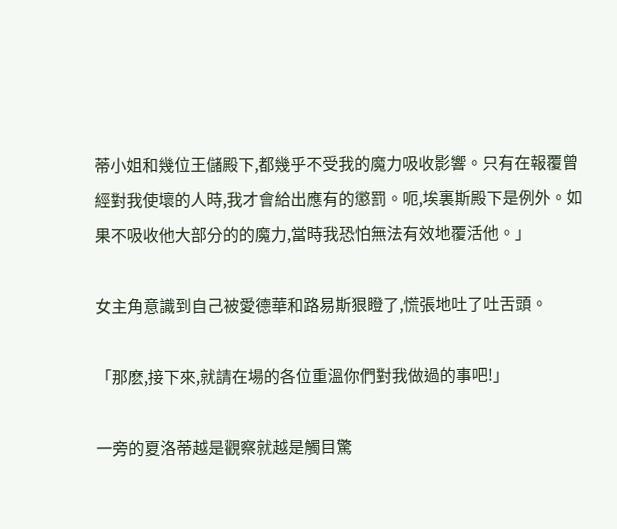蒂小姐和幾位王儲殿下,都幾乎不受我的魔力吸收影響。只有在報覆曾經對我使壞的人時,我才會給出應有的懲罰。呃,埃裏斯殿下是例外。如果不吸收他大部分的的魔力,當時我恐怕無法有效地覆活他。」

女主角意識到自己被愛德華和路易斯狠瞪了,慌張地吐了吐舌頭。

「那麽,接下來,就請在場的各位重溫你們對我做過的事吧!」

一旁的夏洛蒂越是觀察就越是觸目驚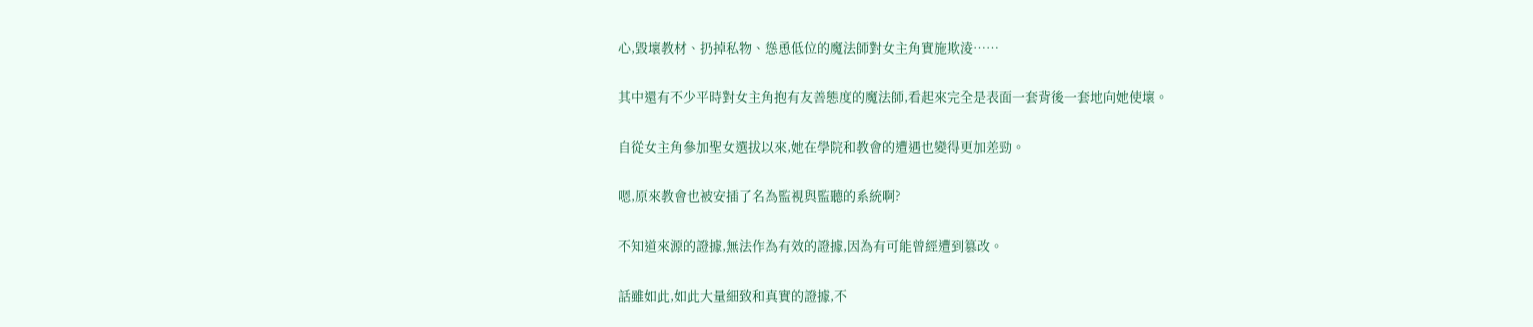心,毀壞教材、扔掉私物、慫恿低位的魔法師對女主角實施欺淩……

其中還有不少平時對女主角抱有友善態度的魔法師,看起來完全是表面一套背後一套地向她使壞。

自從女主角參加聖女選拔以來,她在學院和教會的遭遇也變得更加差勁。

嗯,原來教會也被安插了名為監視與監聽的系統啊?

不知道來源的證據,無法作為有效的證據,因為有可能曾經遭到篡改。

話雖如此,如此大量細致和真實的證據,不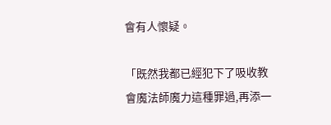會有人懷疑。

「既然我都已經犯下了吸收教會魔法師魔力這種罪過,再添一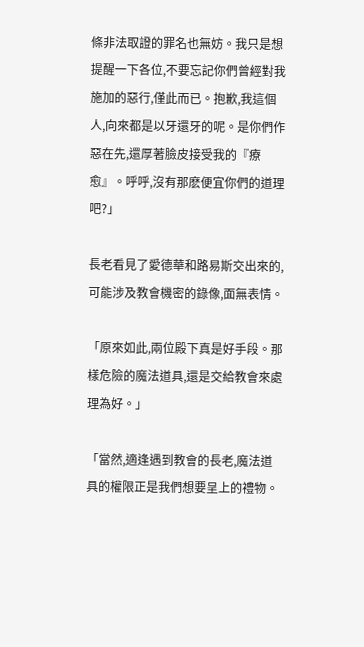條非法取證的罪名也無妨。我只是想提醒一下各位,不要忘記你們曾經對我施加的惡行,僅此而已。抱歉,我這個人,向來都是以牙還牙的呢。是你們作惡在先,還厚著臉皮接受我的『療愈』。呼呼,沒有那麽便宜你們的道理吧?」

長老看見了愛德華和路易斯交出來的,可能涉及教會機密的錄像,面無表情。

「原來如此,兩位殿下真是好手段。那樣危險的魔法道具,還是交給教會來處理為好。」

「當然,適逢遇到教會的長老,魔法道具的權限正是我們想要呈上的禮物。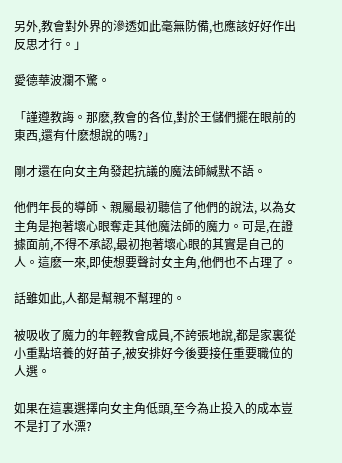另外,教會對外界的滲透如此毫無防備,也應該好好作出反思才行。」

愛德華波瀾不驚。

「謹遵教誨。那麽,教會的各位,對於王儲們擺在眼前的東西,還有什麽想說的嗎?」

剛才還在向女主角發起抗議的魔法師緘默不語。

他們年長的導師、親屬最初聽信了他們的說法, 以為女主角是抱著壞心眼奪走其他魔法師的魔力。可是,在證據面前,不得不承認,最初抱著壞心眼的其實是自己的人。這麽一來,即使想要聲討女主角,他們也不占理了。

話雖如此,人都是幫親不幫理的。

被吸收了魔力的年輕教會成員,不誇張地說,都是家裏從小重點培養的好苗子,被安排好今後要接任重要職位的人選。

如果在這裏選擇向女主角低頭,至今為止投入的成本豈不是打了水漂?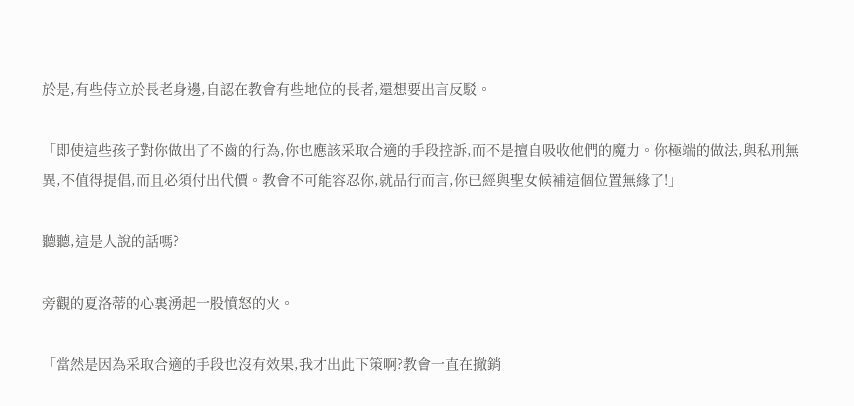於是,有些侍立於長老身邊,自認在教會有些地位的長者,還想要出言反駁。

「即使這些孩子對你做出了不齒的行為,你也應該采取合適的手段控訴,而不是擅自吸收他們的魔力。你極端的做法,與私刑無異,不值得提倡,而且必須付出代價。教會不可能容忍你,就品行而言,你已經與聖女候補這個位置無緣了!」

聽聽,這是人說的話嗎?

旁觀的夏洛蒂的心裏湧起一股憤怒的火。

「當然是因為采取合適的手段也沒有效果,我才出此下策啊?教會一直在撤銷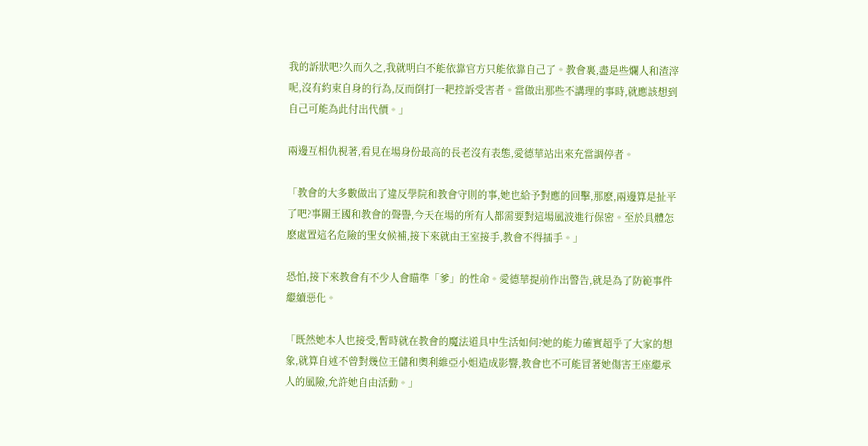我的訴狀吧?久而久之,我就明白不能依靠官方只能依靠自己了。教會裏,盡是些爛人和渣滓呢,沒有約束自身的行為,反而倒打一耙控訴受害者。當做出那些不講理的事時,就應該想到自己可能為此付出代價。」

兩邊互相仇視著,看見在場身份最高的長老沒有表態,愛德華站出來充當調停者。

「教會的大多數做出了違反學院和教會守則的事,她也給予對應的回擊,那麽,兩邊算是扯平了吧?事關王國和教會的聲譽,今天在場的所有人都需要對這場風波進行保密。至於具體怎麽處置這名危險的聖女候補,接下來就由王室接手,教會不得插手。」

恐怕,接下來教會有不少人會瞄準「爹」的性命。愛德華提前作出警告,就是為了防範事件繼續惡化。

「既然她本人也接受,暫時就在教會的魔法道具中生活如何?她的能力確實超乎了大家的想象,就算自述不曾對幾位王儲和奧利維亞小姐造成影響,教會也不可能冒著她傷害王座繼承人的風險,允許她自由活動。」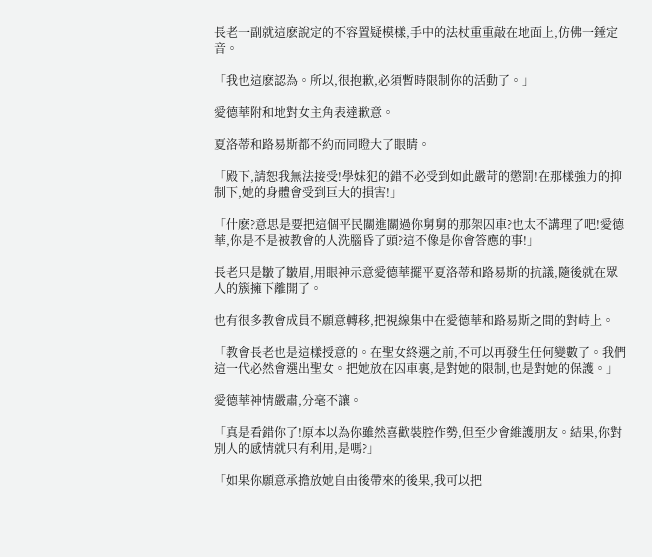長老一副就這麽說定的不容置疑模樣,手中的法杖重重敲在地面上,仿佛一錘定音。

「我也這麽認為。所以,很抱歉,必須暫時限制你的活動了。」

愛德華附和地對女主角表達歉意。

夏洛蒂和路易斯都不約而同瞪大了眼睛。

「殿下,請恕我無法接受!學妹犯的錯不必受到如此嚴苛的懲罰!在那樣強力的抑制下,她的身體會受到巨大的損害!」

「什麽?意思是要把這個平民關進關過你舅舅的那架囚車?也太不講理了吧!愛德華,你是不是被教會的人洗腦昏了頭?這不像是你會答應的事!」

長老只是皺了皺眉,用眼神示意愛德華擺平夏洛蒂和路易斯的抗議,隨後就在眾人的簇擁下離開了。

也有很多教會成員不願意轉移,把視線集中在愛德華和路易斯之間的對峙上。

「教會長老也是這樣授意的。在聖女終選之前,不可以再發生任何變數了。我們這一代必然會選出聖女。把她放在囚車裏,是對她的限制,也是對她的保護。」

愛德華神情嚴肅,分毫不讓。

「真是看錯你了!原本以為你雖然喜歡裝腔作勢,但至少會維護朋友。結果,你對別人的感情就只有利用,是嗎?」

「如果你願意承擔放她自由後帶來的後果,我可以把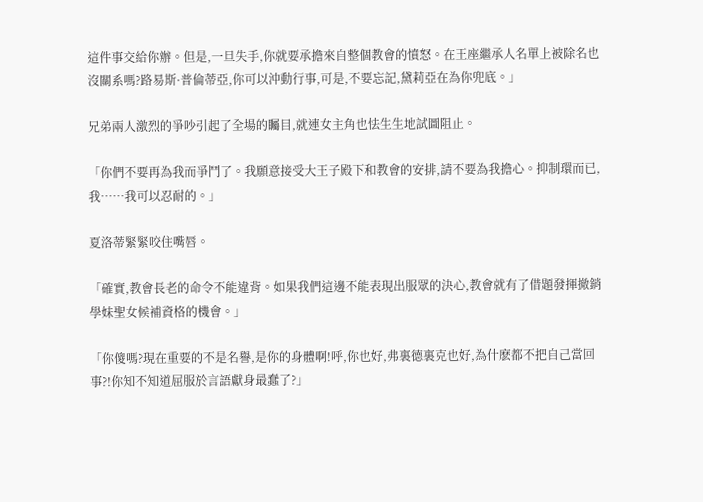這件事交給你辦。但是,一旦失手,你就要承擔來自整個教會的憤怒。在王座繼承人名單上被除名也沒關系嗎?路易斯·普倫蒂亞,你可以沖動行事,可是,不要忘記,黛莉亞在為你兜底。」

兄弟兩人激烈的爭吵引起了全場的矚目,就連女主角也怯生生地試圖阻止。

「你們不要再為我而爭鬥了。我願意接受大王子殿下和教會的安排,請不要為我擔心。抑制環而已,我……我可以忍耐的。」

夏洛蒂緊緊咬住嘴唇。

「確實,教會長老的命令不能違背。如果我們這邊不能表現出服眾的決心,教會就有了借題發揮撤銷學妹聖女候補資格的機會。」

「你傻嗎?現在重要的不是名譽,是你的身體啊!呼,你也好,弗裏德裏克也好,為什麽都不把自己當回事?!你知不知道屈服於言語獻身最蠢了?」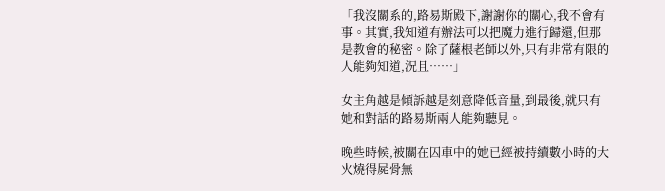「我沒關系的,路易斯殿下,謝謝你的關心,我不會有事。其實,我知道有辦法可以把魔力進行歸還,但那是教會的秘密。除了薩根老師以外,只有非常有限的人能夠知道,況且……」

女主角越是傾訴越是刻意降低音量,到最後,就只有她和對話的路易斯兩人能夠聽見。

晚些時候,被關在囚車中的她已經被持續數小時的大火燒得屍骨無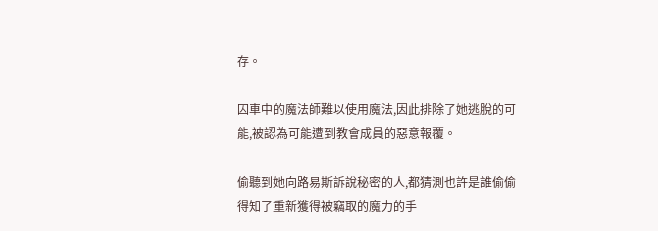存。

囚車中的魔法師難以使用魔法,因此排除了她逃脫的可能,被認為可能遭到教會成員的惡意報覆。

偷聽到她向路易斯訴說秘密的人,都猜測也許是誰偷偷得知了重新獲得被竊取的魔力的手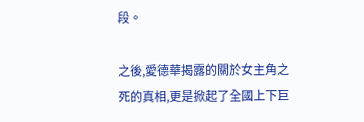段。

之後,愛德華揭露的關於女主角之死的真相,更是掀起了全國上下巨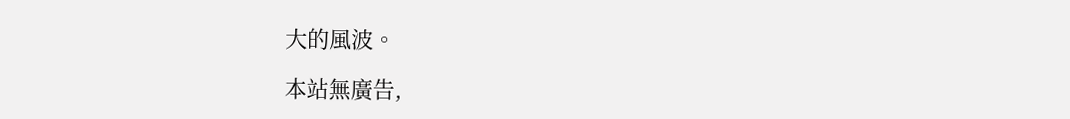大的風波。

本站無廣告,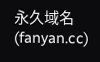永久域名(fanyan.cc)